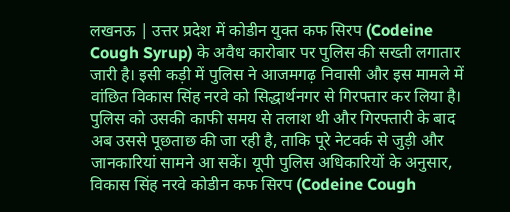लखनऊ | उत्तर प्रदेश में कोडीन युक्त कफ सिरप (Codeine Cough Syrup) के अवैध कारोबार पर पुलिस की सख्ती लगातार जारी है। इसी कड़ी में पुलिस ने आजमगढ़ निवासी और इस मामले में वांछित विकास सिंह नरवे को सिद्धार्थनगर से गिरफ्तार कर लिया है। पुलिस को उसकी काफी समय से तलाश थी और गिरफ्तारी के बाद अब उससे पूछताछ की जा रही है, ताकि पूरे नेटवर्क से जुड़ी और जानकारियां सामने आ सकें। यूपी पुलिस अधिकारियों के अनुसार, विकास सिंह नरवे कोडीन कफ सिरप (Codeine Cough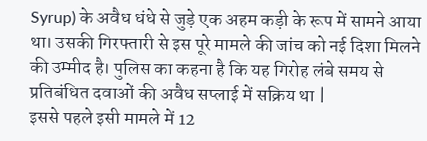Syrup) के अवैध धंधे से जुड़े एक अहम कड़ी के रूप में सामने आया था। उसकी गिरफ्तारी से इस पूरे मामले की जांच को नई दिशा मिलने की उम्मीद है। पुलिस का कहना है कि यह गिरोह लंबे समय से प्रतिबंधित दवाओं की अवैध सप्लाई में सक्रिय था |
इससे पहले इसी मामले में 12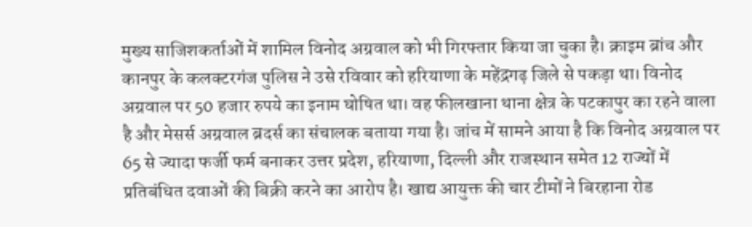मुख्य साजिशकर्ताओं में शामिल विनोद अग्रवाल को भी गिरफ्तार किया जा चुका है। क्राइम ब्रांच और कानपुर के कलक्टरगंज पुलिस ने उसे रविवार को हरियाणा के महेंद्रगढ़ जिले से पकड़ा था। विनोद अग्रवाल पर 50 हजार रुपये का इनाम घोषित था। वह फीलखाना थाना क्षेत्र के पटकापुर का रहने वाला है और मेसर्स अग्रवाल ब्रदर्स का संचालक बताया गया है। जांच में सामने आया है कि विनोद अग्रवाल पर 65 से ज्यादा फर्जी फर्म बनाकर उत्तर प्रदेश, हरियाणा, दिल्ली और राजस्थान समेत 12 राज्यों में प्रतिबंधित दवाओं की बिक्री करने का आरोप है। खाद्य आयुक्त की चार टीमों ने बिरहाना रोड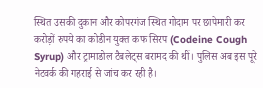स्थित उसकी दुकान और कोपरगंज स्थित गोदाम पर छापेमारी कर करोड़ों रुपये का कोडीन युक्त कफ सिरप (Codeine Cough Syrup) और ट्रामाडोल टैबलेट्स बरामद की थीं। पुलिस अब इस पूरे नेटवर्क की गहराई से जांच कर रही है।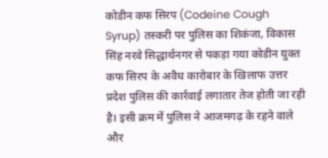कोडीन कफ सिरप (Codeine Cough Syrup) तस्करी पर पुलिस का शिकंजा, विकास सिंह नरवे सिद्धार्थनगर से पकड़ा गया कोडीन युक्त कफ सिरप के अवैध कारोबार के खिलाफ उत्तर प्रदेश पुलिस की कार्रवाई लगातार तेज होती जा रही है। इसी क्रम में पुलिस ने आजमगढ़ के रहने वाले और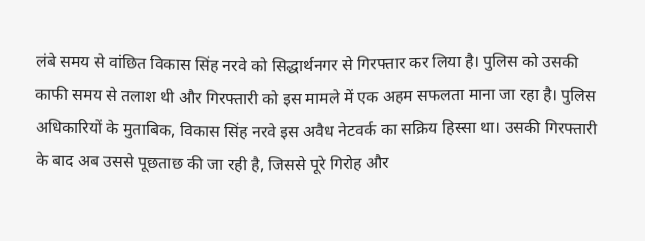लंबे समय से वांछित विकास सिंह नरवे को सिद्धार्थनगर से गिरफ्तार कर लिया है। पुलिस को उसकी काफी समय से तलाश थी और गिरफ्तारी को इस मामले में एक अहम सफलता माना जा रहा है। पुलिस अधिकारियों के मुताबिक, विकास सिंह नरवे इस अवैध नेटवर्क का सक्रिय हिस्सा था। उसकी गिरफ्तारी के बाद अब उससे पूछताछ की जा रही है, जिससे पूरे गिरोह और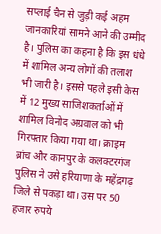सप्लाई चैन से जुड़ी कई अहम जानकारियां सामने आने की उम्मीद है। पुलिस का कहना है कि इस धंधे में शामिल अन्य लोगों की तलाश भी जारी है। इससे पहले इसी केस में 12 मुख्य साजिशकर्ताओं में शामिल विनोद अग्रवाल को भी गिरफ्तार किया गया था। क्राइम ब्रांच और कानपुर के कलक्टरगंज पुलिस ने उसे हरियाणा के महेंद्रगढ़ जिले से पकड़ा था। उस पर 50 हजार रुपये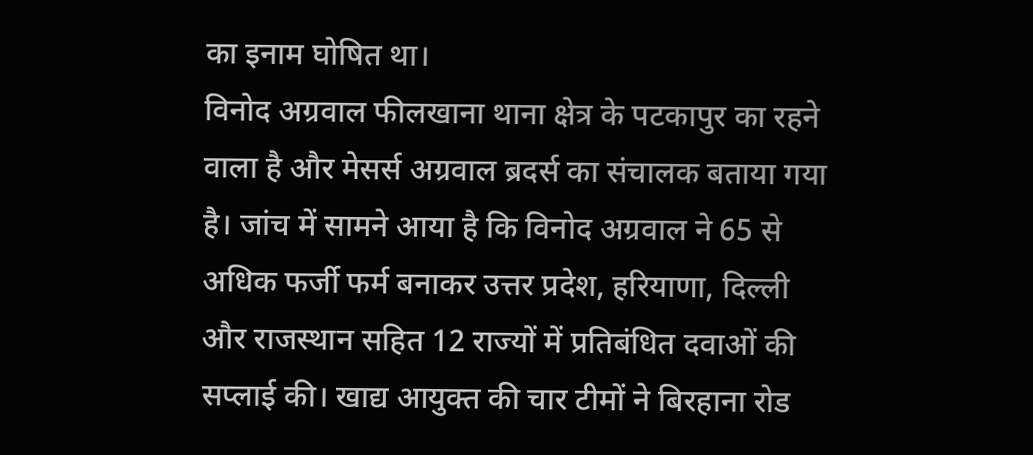का इनाम घोषित था।
विनोद अग्रवाल फीलखाना थाना क्षेत्र के पटकापुर का रहने वाला है और मेसर्स अग्रवाल ब्रदर्स का संचालक बताया गया है। जांच में सामने आया है कि विनोद अग्रवाल ने 65 से अधिक फर्जी फर्म बनाकर उत्तर प्रदेश, हरियाणा, दिल्ली और राजस्थान सहित 12 राज्यों में प्रतिबंधित दवाओं की सप्लाई की। खाद्य आयुक्त की चार टीमों ने बिरहाना रोड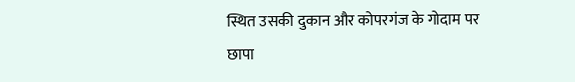स्थित उसकी दुकान और कोपरगंज के गोदाम पर छापा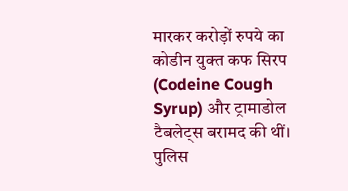मारकर करोड़ों रुपये का कोडीन युक्त कफ सिरप (Codeine Cough Syrup) और ट्रामाडोल टैबलेट्स बरामद की थीं। पुलिस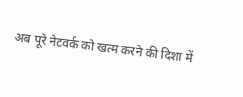अब पूरे नेटवर्क को खत्म करने की दिशा में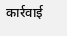कार्रवाई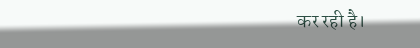कर रही है।